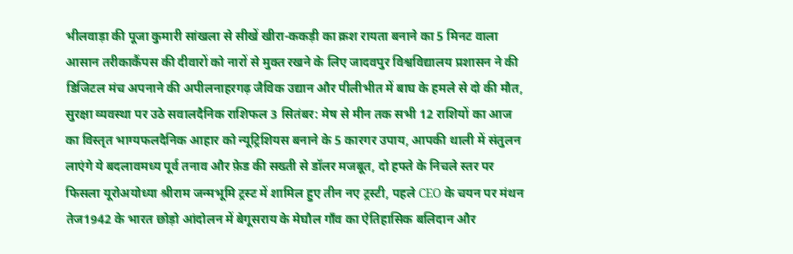भीलवाड़ा की पूजा कुमारी सांखला से सीखें खीरा-ककड़ी का क्रश रायता बनाने का 5 मिनट वाला आसान तरीकाकैंपस की दीवारों को नारों से मुक्त रखने के लिए जादवपुर विश्वविद्यालय प्रशासन ने की डिजिटल मंच अपनाने की अपीलनाहरगढ़ जैविक उद्यान और पीलीभीत में बाघ के हमले से दो की मौत, सुरक्षा व्यवस्था पर उठे सवालदैनिक राशिफल 3 सितंबर: मेष से मीन तक सभी 12 राशियों का आज का विस्तृत भाग्यफलदैनिक आहार को न्यूट्रिशियस बनाने के 5 कारगर उपाय, आपकी थाली में संतुलन लाएंगे ये बदलावमध्य पूर्व तनाव और फ़ेड की सख्ती से डॉलर मजबूत, दो हफ्ते के निचले स्तर पर फिसला यूरोअयोध्या श्रीराम जन्मभूमि ट्रस्ट में शामिल हुए तीन नए ट्रस्टी, पहले CEO के चयन पर मंथन तेज1942 के भारत छोड़ो आंदोलन में बेगूसराय के मेघौल गाँव का ऐतिहासिक बलिदान और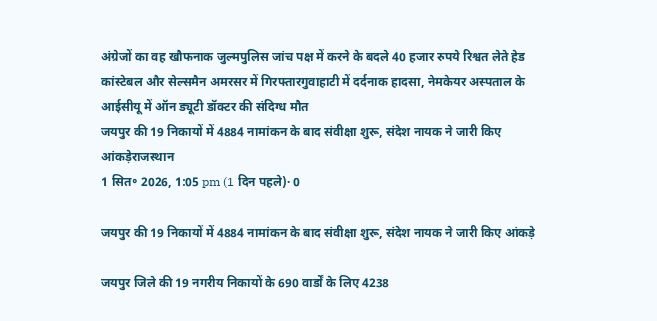अंग्रेजों का वह खौफनाक जुल्मपुलिस जांच पक्ष में करने के बदले 40 हजार रुपये रिश्वत लेते हेड कांस्टेबल और सेल्समैन अमरसर में गिरफ्तारगुवाहाटी में दर्दनाक हादसा, नेमकेयर अस्पताल के आईसीयू में ऑन ड्यूटी डॉक्टर की संदिग्ध मौत
जयपुर की 19 निकायों में 4884 नामांकन के बाद संवीक्षा शुरू, संदेश नायक ने जारी किए आंकड़ेराजस्थान
1 सित॰ 2026, 1:05 pm (1 दिन पहले)· 0

जयपुर की 19 निकायों में 4884 नामांकन के बाद संवीक्षा शुरू, संदेश नायक ने जारी किए आंकड़े

जयपुर जिले की 19 नगरीय निकायों के 690 वार्डों के लिए 4238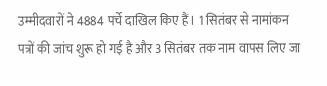उम्मीदवारों ने 4884 पर्चे दाखिल किए हैं। 1 सितंबर से नामांकन पत्रों की जांच शुरू हो गई है और 3 सितंबर तक नाम वापस लिए जा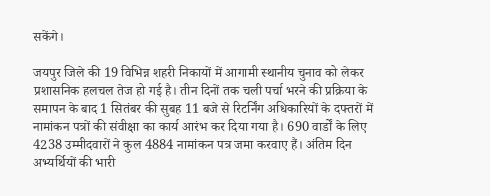सकेंगे।

जयपुर जिले की 19 विभिन्न शहरी निकायों में आगामी स्थानीय चुनाव को लेकर प्रशासनिक हलचल तेज हो गई है। तीन दिनों तक चली पर्चा भरने की प्रक्रिया के समापन के बाद 1 सितंबर की सुबह 11 बजे से रिटर्निंग अधिकारियों के दफ्तरों में नामांकन पत्रों की संवीक्षा का कार्य आरंभ कर दिया गया है। 690 वार्डों के लिए 4238 उम्मीदवारों ने कुल 4884 नामांकन पत्र जमा करवाए हैं। अंतिम दिन अभ्यर्थियों की भारी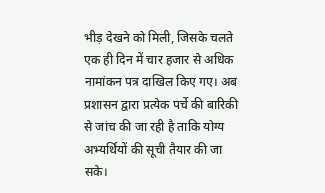भीड़ देखने को मिली, जिसके चलते एक ही दिन में चार हजार से अधिक नामांकन पत्र दाखिल किए गए। अब प्रशासन द्वारा प्रत्येक पर्चे की बारिकी से जांच की जा रही है ताकि योग्य अभ्यर्थियों की सूची तैयार की जा सके।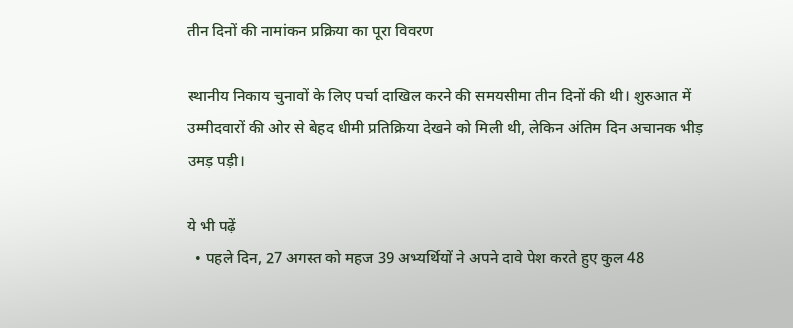तीन दिनों की नामांकन प्रक्रिया का पूरा विवरण

स्थानीय निकाय चुनावों के लिए पर्चा दाखिल करने की समयसीमा तीन दिनों की थी। शुरुआत में उम्मीदवारों की ओर से बेहद धीमी प्रतिक्रिया देखने को मिली थी, लेकिन अंतिम दिन अचानक भीड़ उमड़ पड़ी।

ये भी पढ़ें
  • पहले दिन, 27 अगस्त को महज 39 अभ्यर्थियों ने अपने दावे पेश करते हुए कुल 48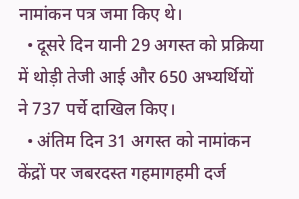नामांकन पत्र जमा किए थे।
  • दूसरे दिन यानी 29 अगस्त को प्रक्रिया में थोड़ी तेजी आई और 650 अभ्यर्थियों ने 737 पर्चे दाखिल किए।
  • अंतिम दिन 31 अगस्त को नामांकन केंद्रों पर जबरदस्त गहमागहमी दर्ज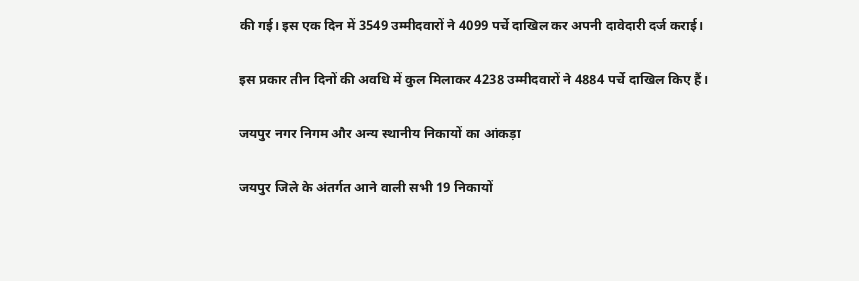की गई। इस एक दिन में 3549 उम्मीदवारों ने 4099 पर्चे दाखिल कर अपनी दावेदारी दर्ज कराई।

इस प्रकार तीन दिनों की अवधि में कुल मिलाकर 4238 उम्मीदवारों ने 4884 पर्चे दाखिल किए हैं।

जयपुर नगर निगम और अन्य स्थानीय निकायों का आंकड़ा

जयपुर जिले के अंतर्गत आने वाली सभी 19 निकायों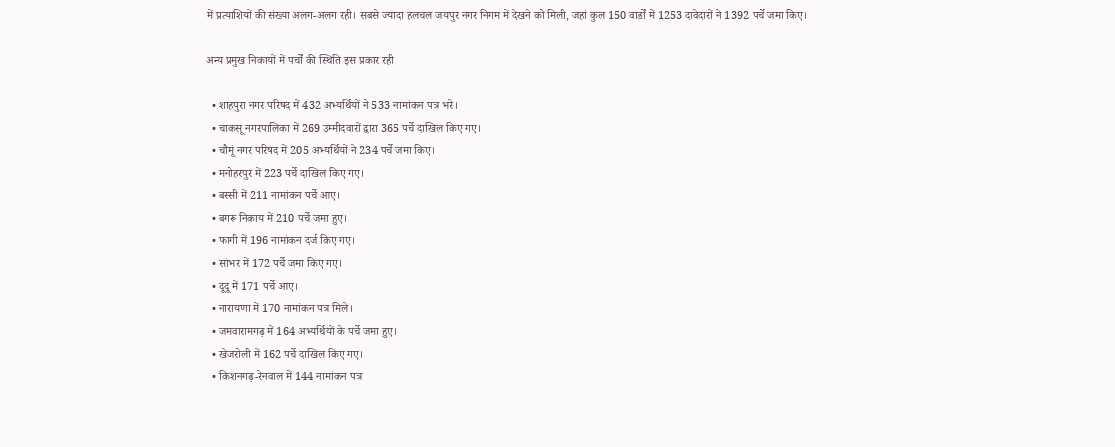में प्रत्याशियों की संख्या अलग-अलग रही। सबसे ज्यादा हलचल जयपुर नगर निगम में देखने को मिली, जहां कुल 150 वार्डों में 1253 दावेदारों ने 1392 पर्चे जमा किए।

अन्य प्रमुख निकायों में पर्चों की स्थिति इस प्रकार रही

  • शाहपुरा नगर परिषद में 432 अभ्यर्थियों ने 533 नामांकन पत्र भरे।
  • चाकसू नगरपालिका में 269 उम्मीदवारों द्वारा 365 पर्चे दाखिल किए गए।
  • चौमूं नगर परिषद में 205 अभ्यर्थियों ने 234 पर्चे जमा किए।
  • मनोहरपुर में 223 पर्चे दाखिल किए गए।
  • बस्सी में 211 नामांकन पर्चे आए।
  • बगरू निकाय में 210 पर्चे जमा हुए।
  • फागी में 196 नामांकन दर्ज किए गए।
  • सांभर में 172 पर्चे जमा किए गए।
  • दूदू में 171 पर्चे आए।
  • नारायणा में 170 नामांकन पत्र मिले।
  • जमवारामगढ़ में 164 अभ्यर्थियों के पर्चे जमा हुए।
  • खेजरोली में 162 पर्चे दाखिल किए गए।
  • किशनगढ़-रेनवाल में 144 नामांकन पत्र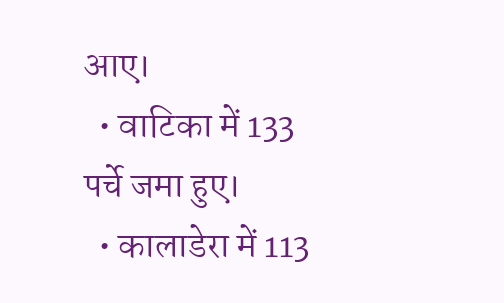आए।
  • वाटिका में 133 पर्चे जमा हुए।
  • कालाडेरा में 113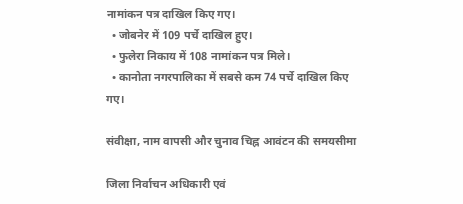नामांकन पत्र दाखिल किए गए।
  • जोबनेर में 109 पर्चे दाखिल हुए।
  • फुलेरा निकाय में 108 नामांकन पत्र मिले।
  • कानोता नगरपालिका में सबसे कम 74 पर्चे दाखिल किए गए।

संवीक्षा, नाम वापसी और चुनाव चिह्न आवंटन की समयसीमा

जिला निर्वाचन अधिकारी एवं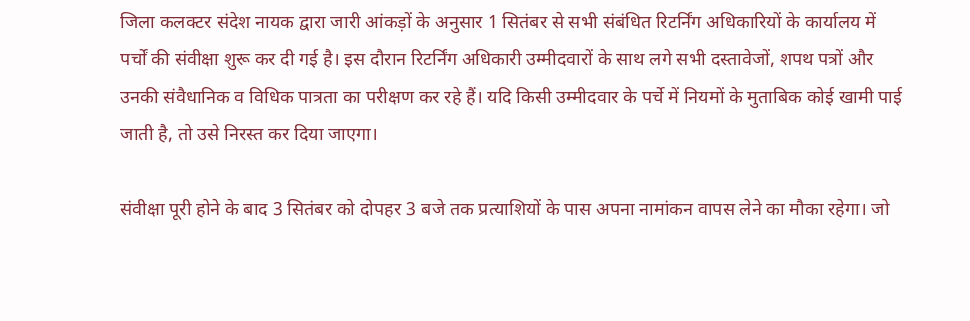जिला कलक्टर संदेश नायक द्वारा जारी आंकड़ों के अनुसार 1 सितंबर से सभी संबंधित रिटर्निंग अधिकारियों के कार्यालय में पर्चों की संवीक्षा शुरू कर दी गई है। इस दौरान रिटर्निंग अधिकारी उम्मीदवारों के साथ लगे सभी दस्तावेजों, शपथ पत्रों और उनकी संवैधानिक व विधिक पात्रता का परीक्षण कर रहे हैं। यदि किसी उम्मीदवार के पर्चे में नियमों के मुताबिक कोई खामी पाई जाती है, तो उसे निरस्त कर दिया जाएगा।

संवीक्षा पूरी होने के बाद 3 सितंबर को दोपहर 3 बजे तक प्रत्याशियों के पास अपना नामांकन वापस लेने का मौका रहेगा। जो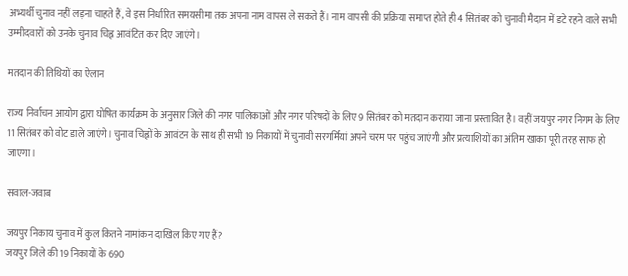अभ्यर्थी चुनाव नहीं लड़ना चाहते हैं, वे इस निर्धारित समयसीमा तक अपना नाम वापस ले सकते हैं। नाम वापसी की प्रक्रिया समाप्त होते ही 4 सितंबर को चुनावी मैदान में डटे रहने वाले सभी उम्मीदवारों को उनके चुनाव चिह्न आवंटित कर दिए जाएंगे।

मतदान की तिथियों का ऐलान

राज्य निर्वाचन आयोग द्वारा घोषित कार्यक्रम के अनुसार जिले की नगर पालिकाओं और नगर परिषदों के लिए 9 सितंबर को मतदान कराया जाना प्रस्तावित है। वहीं जयपुर नगर निगम के लिए 11 सितंबर को वोट डाले जाएंगे। चुनाव चिह्नों के आवंटन के साथ ही सभी 19 निकायों में चुनावी सरगर्मियां अपने चरम पर पहुंच जाएंगी और प्रत्याशियों का अंतिम खाका पूरी तरह साफ हो जाएगा।

सवाल-जवाब

जयपुर निकाय चुनाव में कुल कितने नामांकन दाखिल किए गए हैं?
जयपुर जिले की 19 निकायों के 690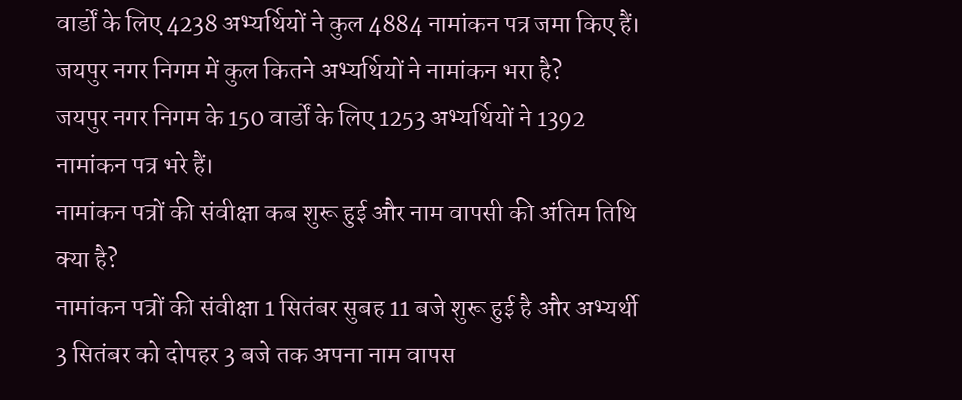वार्डों के लिए 4238 अभ्यर्थियों ने कुल 4884 नामांकन पत्र जमा किए हैं।
जयपुर नगर निगम में कुल कितने अभ्यर्थियों ने नामांकन भरा है?
जयपुर नगर निगम के 150 वार्डों के लिए 1253 अभ्यर्थियों ने 1392 नामांकन पत्र भरे हैं।
नामांकन पत्रों की संवीक्षा कब शुरू हुई और नाम वापसी की अंतिम तिथि क्या है?
नामांकन पत्रों की संवीक्षा 1 सितंबर सुबह 11 बजे शुरू हुई है और अभ्यर्थी 3 सितंबर को दोपहर 3 बजे तक अपना नाम वापस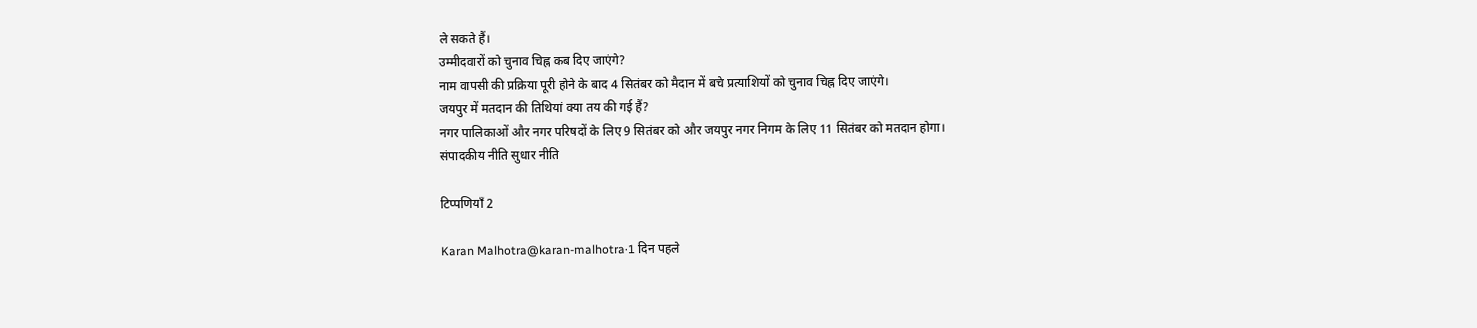ले सकते हैं।
उम्मीदवारों को चुनाव चिह्न कब दिए जाएंगे?
नाम वापसी की प्रक्रिया पूरी होने के बाद 4 सितंबर को मैदान में बचे प्रत्याशियों को चुनाव चिह्न दिए जाएंगे।
जयपुर में मतदान की तिथियां क्या तय की गई हैं?
नगर पालिकाओं और नगर परिषदों के लिए 9 सितंबर को और जयपुर नगर निगम के लिए 11 सितंबर को मतदान होगा।
संपादकीय नीति सुधार नीति

टिप्पणियाँ 2

Karan Malhotra@karan-malhotra·1 दिन पहले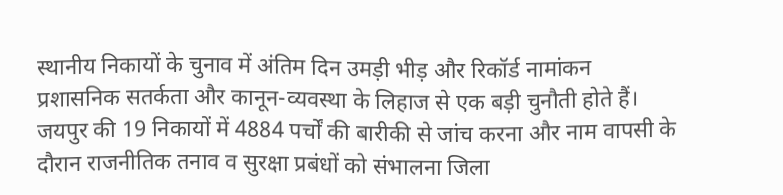स्थानीय निकायों के चुनाव में अंतिम दिन उमड़ी भीड़ और रिकॉर्ड नामांकन प्रशासनिक सतर्कता और कानून-व्यवस्था के लिहाज से एक बड़ी चुनौती होते हैं। जयपुर की 19 निकायों में 4884 पर्चों की बारीकी से जांच करना और नाम वापसी के दौरान राजनीतिक तनाव व सुरक्षा प्रबंधों को संभालना जिला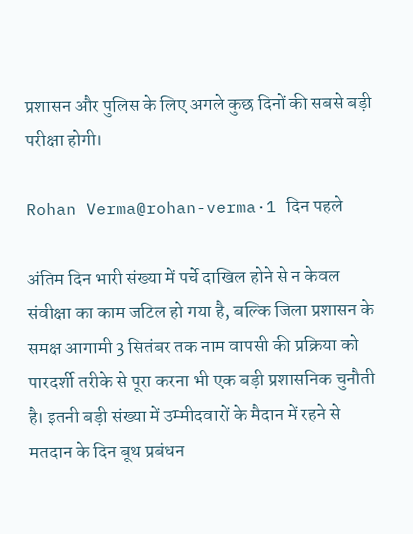प्रशासन और पुलिस के लिए अगले कुछ दिनों की सबसे बड़ी परीक्षा होगी।

Rohan Verma@rohan-verma·1 दिन पहले

अंतिम दिन भारी संख्या में पर्चे दाखिल होने से न केवल संवीक्षा का काम जटिल हो गया है, बल्कि जिला प्रशासन के समक्ष आगामी 3 सितंबर तक नाम वापसी की प्रक्रिया को पारदर्शी तरीके से पूरा करना भी एक बड़ी प्रशासनिक चुनौती है। इतनी बड़ी संख्या में उम्मीदवारों के मैदान में रहने से मतदान के दिन बूथ प्रबंधन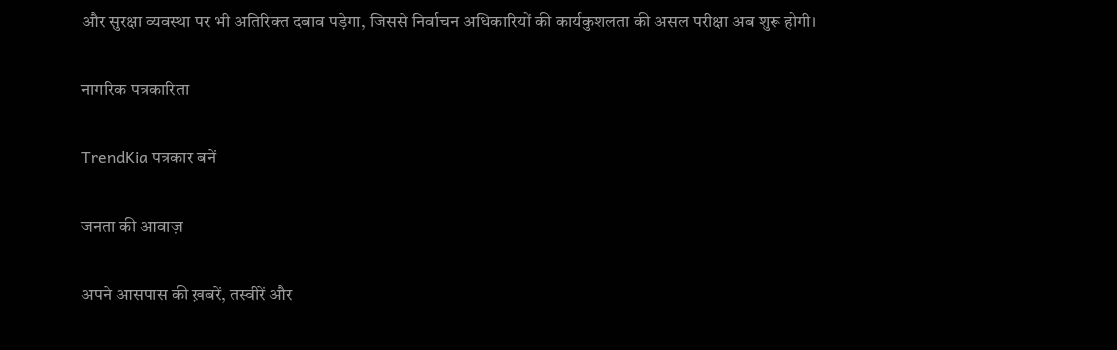और सुरक्षा व्यवस्था पर भी अतिरिक्त दबाव पड़ेगा, जिससे निर्वाचन अधिकारियों की कार्यकुशलता की असल परीक्षा अब शुरू होगी।

नागरिक पत्रकारिता

TrendKia पत्रकार बनें

जनता की आवाज़

अपने आसपास की ख़बरें, तस्वीरें और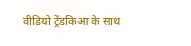वीडियो ट्रेंडकिआ के साथ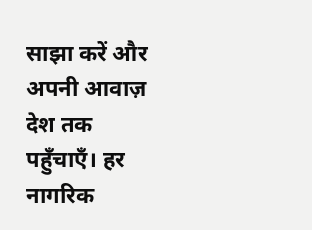साझा करें और अपनी आवाज़ देश तक पहुँचाएँ। हर नागरिक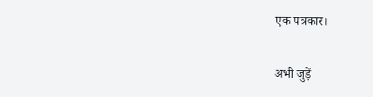एक पत्रकार।

अभी जुड़ें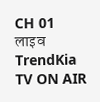CH 01 लाइव
TrendKia TV ON AIR